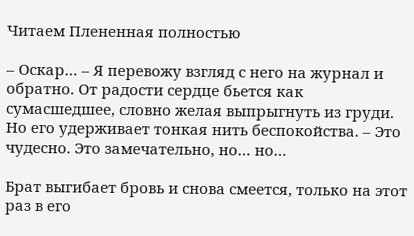Читаем Плененная полностью

– Оскар… – Я перевожу взгляд с него на журнал и обратно. От радости сердце бьется как сумасшедшее, словно желая выпрыгнуть из груди. Но его удерживает тонкая нить беспокойства. – Это чудесно. Это замечательно, но… но…

Брат выгибает бровь и снова смеется, только на этот раз в его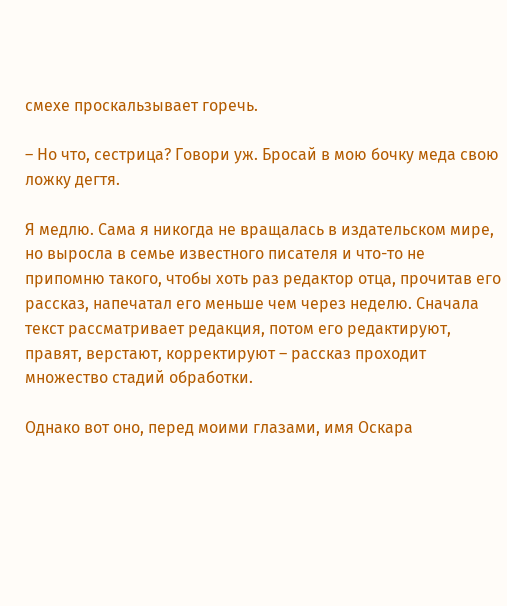смехе проскальзывает горечь.

– Но что, сестрица? Говори уж. Бросай в мою бочку меда свою ложку дегтя.

Я медлю. Сама я никогда не вращалась в издательском мире, но выросла в семье известного писателя и что-то не припомню такого, чтобы хоть раз редактор отца, прочитав его рассказ, напечатал его меньше чем через неделю. Сначала текст рассматривает редакция, потом его редактируют, правят, верстают, корректируют – рассказ проходит множество стадий обработки.

Однако вот оно, перед моими глазами, имя Оскара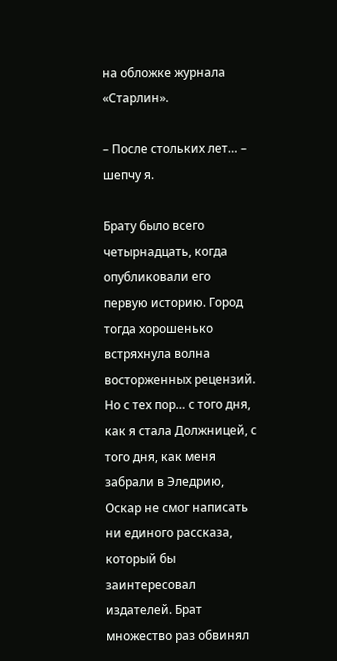на обложке журнала «Старлин».

– После стольких лет… – шепчу я.

Брату было всего четырнадцать, когда опубликовали его первую историю. Город тогда хорошенько встряхнула волна восторженных рецензий. Но с тех пор… с того дня, как я стала Должницей, с того дня, как меня забрали в Эледрию, Оскар не смог написать ни единого рассказа, который бы заинтересовал издателей. Брат множество раз обвинял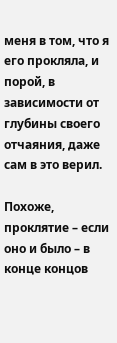меня в том, что я его прокляла, и порой, в зависимости от глубины своего отчаяния, даже сам в это верил.

Похоже, проклятие – если оно и было – в конце концов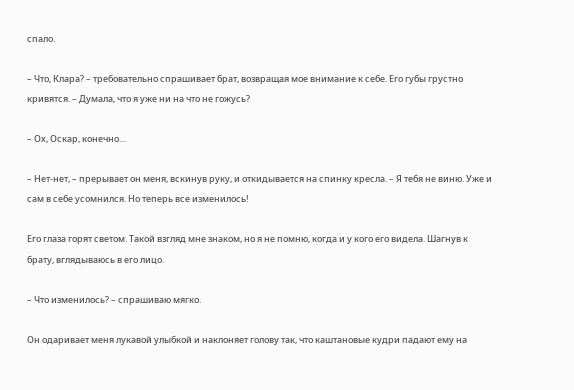спало.

– Что, Клара? – требовательно спрашивает брат, возвращая мое внимание к себе. Его губы грустно кривятся. – Думала, что я уже ни на что не гожусь?

– Ох, Оскар, конечно…

– Нет-нет, – прерывает он меня, вскинув руку, и откидывается на спинку кресла. – Я тебя не виню. Уже и сам в себе усомнился. Но теперь все изменилось!

Его глаза горят светом. Такой взгляд мне знаком, но я не помню, когда и у кого его видела. Шагнув к брату, вглядываюсь в его лицо.

– Что изменилось? – спрашиваю мягко.

Он одаривает меня лукавой улыбкой и наклоняет голову так, что каштановые кудри падают ему на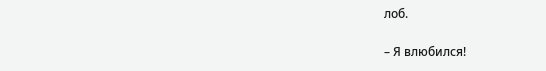лоб.

– Я влюбился!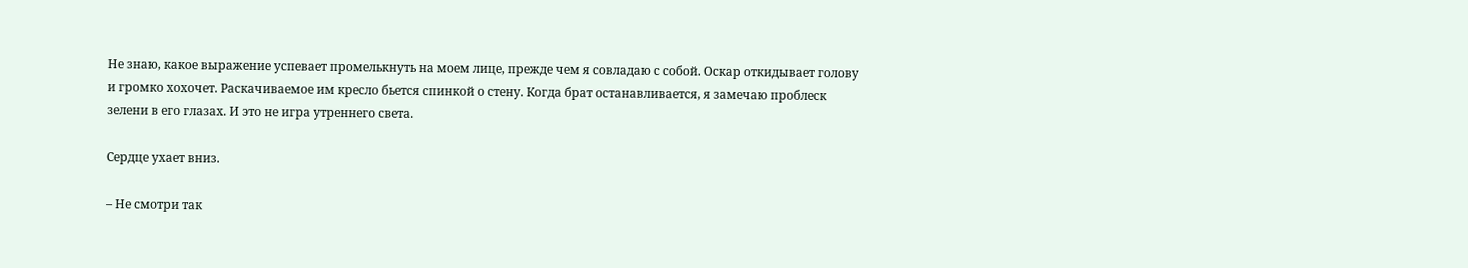Не знаю, какое выражение успевает промелькнуть на моем лице, прежде чем я совладаю с собой. Оскар откидывает голову и громко хохочет. Раскачиваемое им кресло бьется спинкой о стену. Когда брат останавливается, я замечаю проблеск зелени в его глазах. И это не игра утреннего света.

Сердце ухает вниз.

– Не смотри так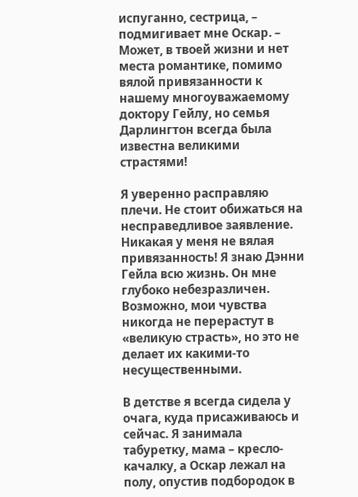испуганно, сестрица, – подмигивает мне Оскар. – Может, в твоей жизни и нет места романтике, помимо вялой привязанности к нашему многоуважаемому доктору Гейлу, но семья Дарлингтон всегда была известна великими страстями!

Я уверенно расправляю плечи. Не стоит обижаться на несправедливое заявление. Никакая у меня не вялая привязанность! Я знаю Дэнни Гейла всю жизнь. Он мне глубоко небезразличен. Возможно, мои чувства никогда не перерастут в «великую страсть», но это не делает их какими-то несущественными.

В детстве я всегда сидела у очага, куда присаживаюсь и сейчас. Я занимала табуретку, мама – кресло-качалку, а Оскар лежал на полу, опустив подбородок в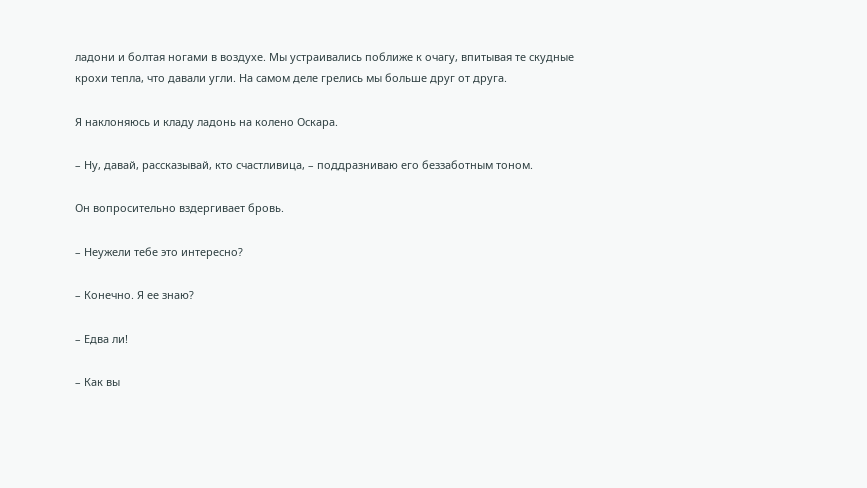ладони и болтая ногами в воздухе. Мы устраивались поближе к очагу, впитывая те скудные крохи тепла, что давали угли. На самом деле грелись мы больше друг от друга.

Я наклоняюсь и кладу ладонь на колено Оскара.

– Ну, давай, рассказывай, кто счастливица, – поддразниваю его беззаботным тоном.

Он вопросительно вздергивает бровь.

– Неужели тебе это интересно?

– Конечно. Я ее знаю?

– Едва ли!

– Как вы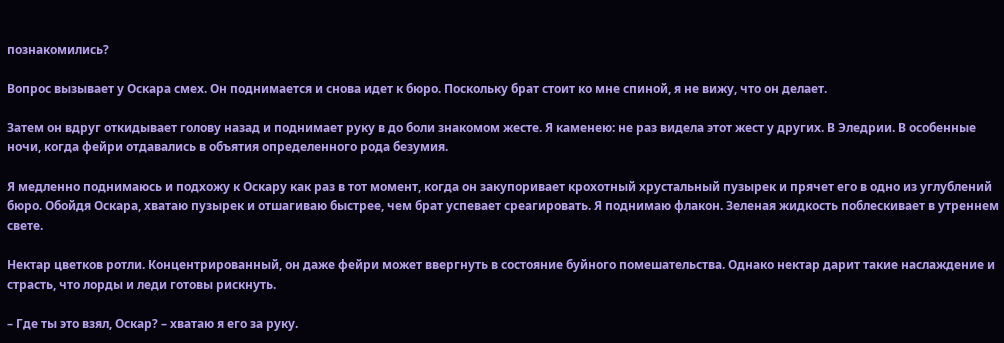познакомились?

Вопрос вызывает у Оскара смех. Он поднимается и снова идет к бюро. Поскольку брат стоит ко мне спиной, я не вижу, что он делает.

Затем он вдруг откидывает голову назад и поднимает руку в до боли знакомом жесте. Я каменею: не раз видела этот жест у других. В Эледрии. В особенные ночи, когда фейри отдавались в объятия определенного рода безумия.

Я медленно поднимаюсь и подхожу к Оскару как раз в тот момент, когда он закупоривает крохотный хрустальный пузырек и прячет его в одно из углублений бюро. Обойдя Оскара, хватаю пузырек и отшагиваю быстрее, чем брат успевает среагировать. Я поднимаю флакон. Зеленая жидкость поблескивает в утреннем свете.

Нектар цветков ротли. Концентрированный, он даже фейри может ввергнуть в состояние буйного помешательства. Однако нектар дарит такие наслаждение и страсть, что лорды и леди готовы рискнуть.

– Где ты это взял, Оскар? – хватаю я его за руку.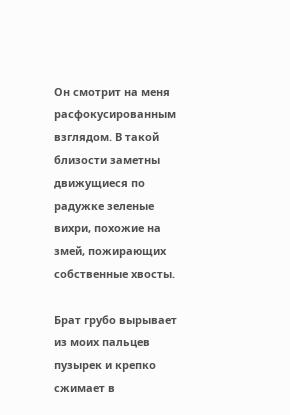Он смотрит на меня расфокусированным взглядом. В такой близости заметны движущиеся по радужке зеленые вихри, похожие на змей, пожирающих собственные хвосты.

Брат грубо вырывает из моих пальцев пузырек и крепко сжимает в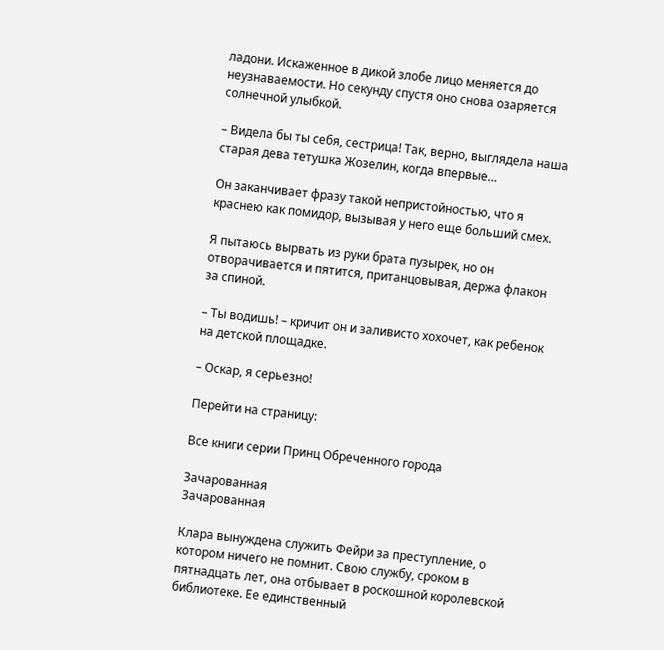ладони. Искаженное в дикой злобе лицо меняется до неузнаваемости. Но секунду спустя оно снова озаряется солнечной улыбкой.

– Видела бы ты себя, сестрица! Так, верно, выглядела наша старая дева тетушка Жозелин, когда впервые…

Он заканчивает фразу такой непристойностью, что я краснею как помидор, вызывая у него еще больший смех.

Я пытаюсь вырвать из руки брата пузырек, но он отворачивается и пятится, пританцовывая, держа флакон за спиной.

– Ты водишь! – кричит он и заливисто хохочет, как ребенок на детской площадке.

– Оскар, я серьезно!

Перейти на страницу:

Все книги серии Принц Обреченного города

Зачарованная
Зачарованная

Клара вынуждена служить Фейри за преступление, о котором ничего не помнит. Свою службу, сроком в пятнадцать лет, она отбывает в роскошной королевской библиотеке. Ее единственный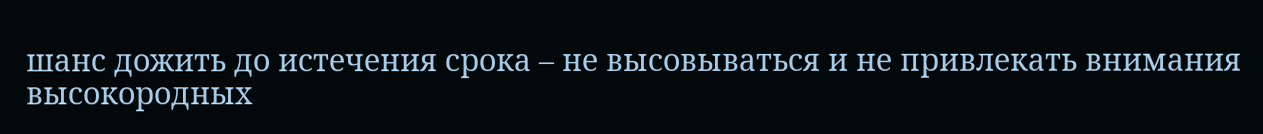шанс дожить до истечения срока – не высовываться и не привлекать внимания высокородных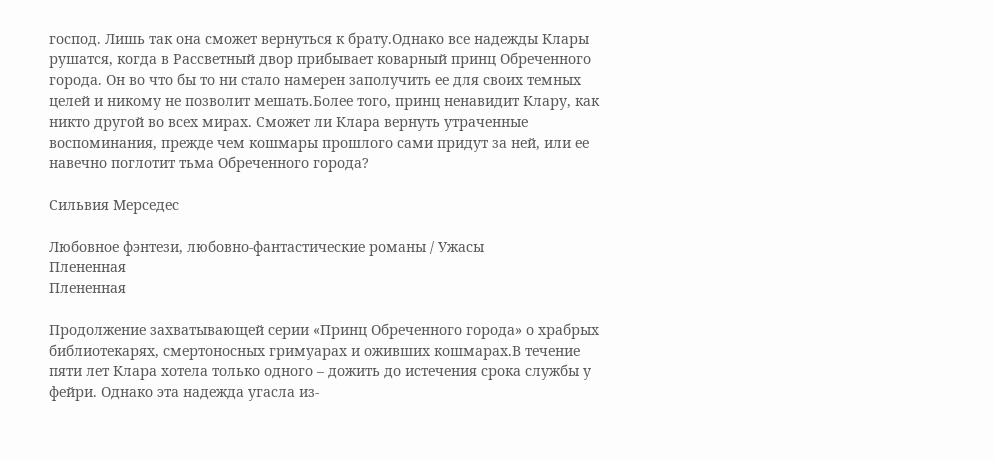господ. Лишь так она сможет вернуться к брату.Однако все надежды Клары рушатся, когда в Рассветный двор прибывает коварный принц Обреченного города. Он во что бы то ни стало намерен заполучить ее для своих темных целей и никому не позволит мешать.Более того, принц ненавидит Клару, как никто другой во всех мирах. Сможет ли Клара вернуть утраченные воспоминания, прежде чем кошмары прошлого сами придут за ней, или ее навечно поглотит тьма Обреченного города?

Сильвия Мерседес

Любовное фэнтези, любовно-фантастические романы / Ужасы
Плененная
Плененная

Продолжение захватывающей серии «Принц Обреченного города» о храбрых библиотекарях, смертоносных гримуарах и оживших кошмарах.В течение пяти лет Клара хотела только одного – дожить до истечения срока службы у фейри. Однако эта надежда угасла из-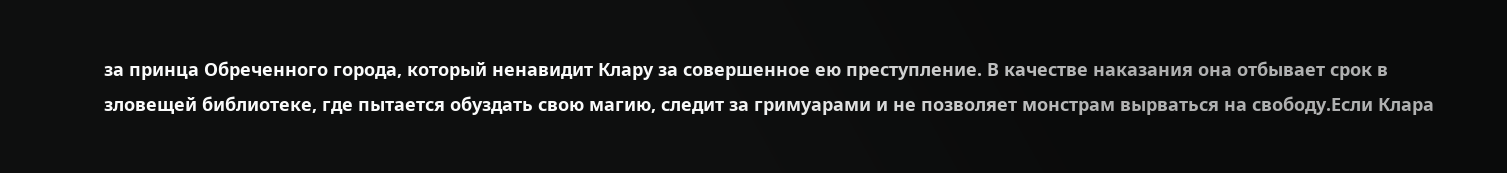за принца Обреченного города, который ненавидит Клару за совершенное ею преступление. В качестве наказания она отбывает срок в зловещей библиотеке, где пытается обуздать свою магию, следит за гримуарами и не позволяет монстрам вырваться на свободу.Если Клара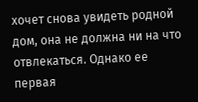хочет снова увидеть родной дом, она не должна ни на что отвлекаться. Однако ее первая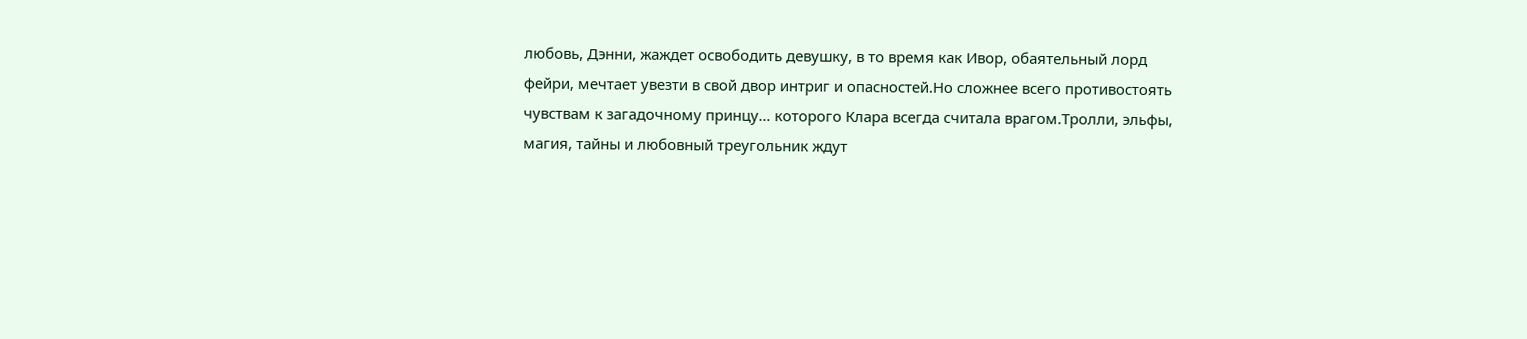любовь, Дэнни, жаждет освободить девушку, в то время как Ивор, обаятельный лорд фейри, мечтает увезти в свой двор интриг и опасностей.Но сложнее всего противостоять чувствам к загадочному принцу… которого Клара всегда считала врагом.Тролли, эльфы, магия, тайны и любовный треугольник ждут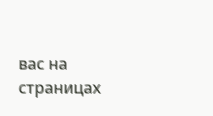вас на страницах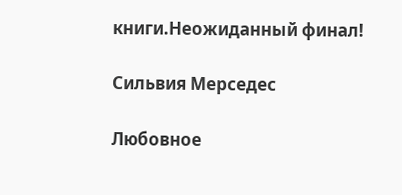книги.Неожиданный финал!

Сильвия Мерседес

Любовное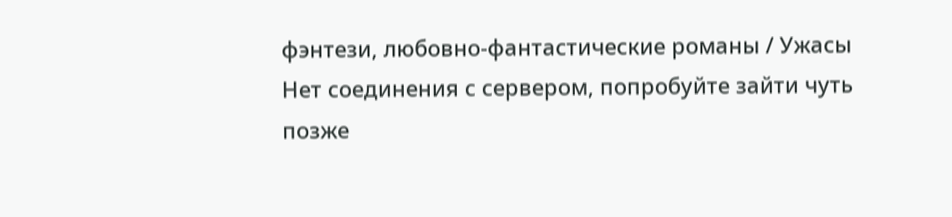фэнтези, любовно-фантастические романы / Ужасы
Нет соединения с сервером, попробуйте зайти чуть позже